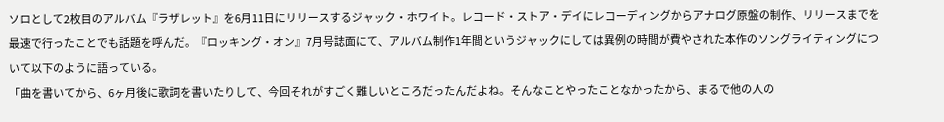ソロとして2枚目のアルバム『ラザレット』を6月11日にリリースするジャック・ホワイト。レコード・ストア・デイにレコーディングからアナログ原盤の制作、リリースまでを最速で行ったことでも話題を呼んだ。『ロッキング・オン』7月号誌面にて、アルバム制作1年間というジャックにしては異例の時間が費やされた本作のソングライティングについて以下のように語っている。
「曲を書いてから、6ヶ月後に歌詞を書いたりして、今回それがすごく難しいところだったんだよね。そんなことやったことなかったから、まるで他の人の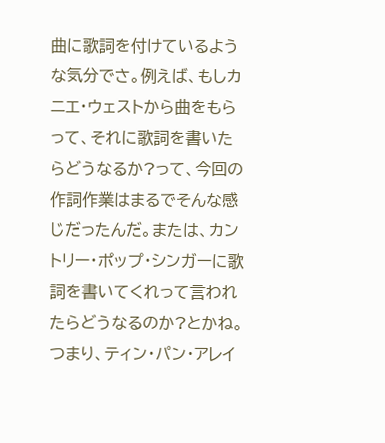曲に歌詞を付けているような気分でさ。例えば、もしカニエ・ウェストから曲をもらって、それに歌詞を書いたらどうなるか?って、今回の作詞作業はまるでそんな感じだったんだ。または、カントリー・ポップ・シンガーに歌詞を書いてくれって言われたらどうなるのか?とかね。つまり、ティン・パン・アレイ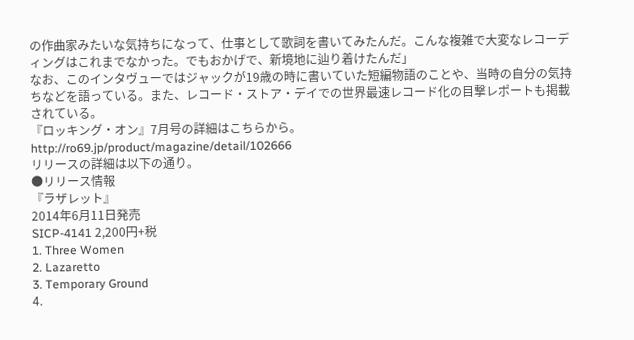の作曲家みたいな気持ちになって、仕事として歌詞を書いてみたんだ。こんな複雑で大変なレコーディングはこれまでなかった。でもおかげで、新境地に辿り着けたんだ」
なお、このインタヴューではジャックが19歳の時に書いていた短編物語のことや、当時の自分の気持ちなどを語っている。また、レコード・ストア・デイでの世界最速レコード化の目撃レポートも掲載されている。
『ロッキング・オン』7月号の詳細はこちらから。
http://ro69.jp/product/magazine/detail/102666
リリースの詳細は以下の通り。
●リリース情報
『ラザレット』
2014年6月11日発売
SICP-4141 2,200円+税
1. Three Women
2. Lazaretto
3. Temporary Ground
4.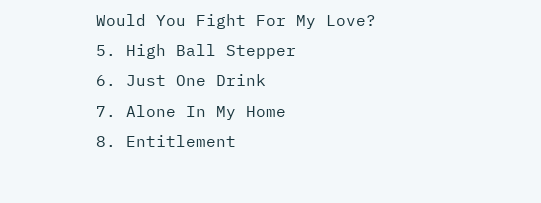Would You Fight For My Love?
5. High Ball Stepper
6. Just One Drink
7. Alone In My Home
8. Entitlement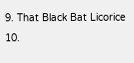9. That Black Bat Licorice
10.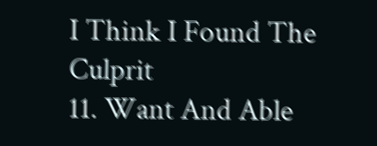I Think I Found The Culprit
11. Want And Able